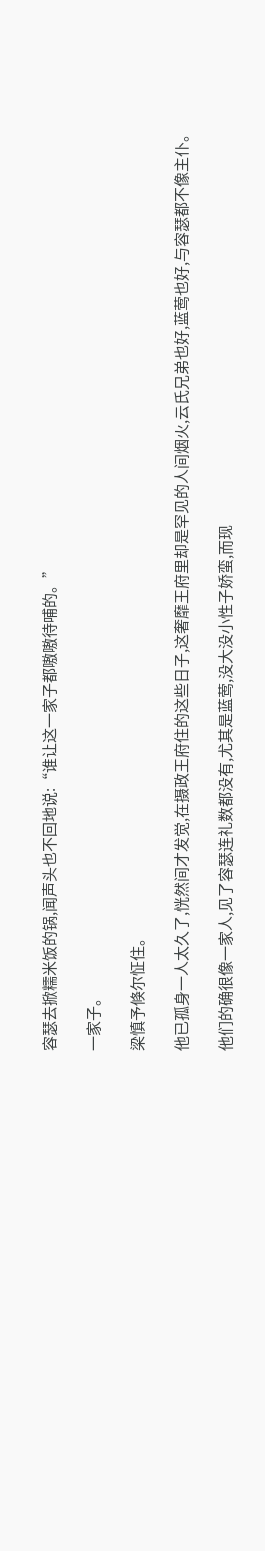容瑟去掀糯米饭的锅,闻声头也不回地说:“谁让这一家子都嗷嗷待哺的。”

一家子。

梁慎予倏尔怔住。

他已孤身一人太久了,恍然间才发觉,在摄政王府住的这些日子,这奢靡王府里却是罕见的人间烟火,云氏兄弟也好,蓝莺也好,与容瑟都不像主仆。

他们的确很像一家人,见了容瑟连礼数都没有,尤其是蓝莺,没大没小性子娇蛮,而现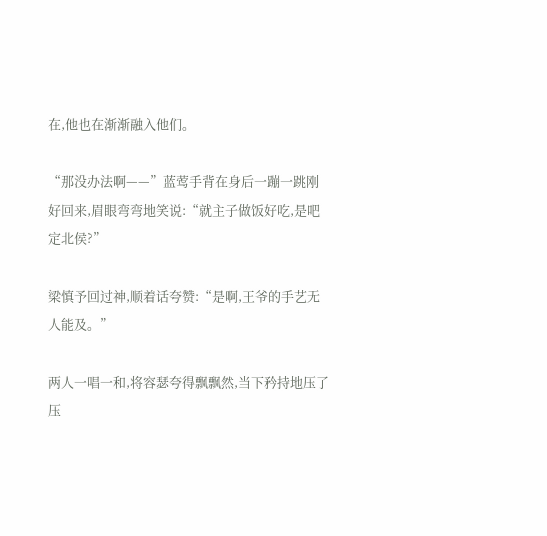在,他也在渐渐融入他们。

“那没办法啊——”蓝莺手背在身后一蹦一跳刚好回来,眉眼弯弯地笑说:“就主子做饭好吃,是吧定北侯?”

梁慎予回过神,顺着话夸赞:“是啊,王爷的手艺无人能及。”

两人一唱一和,将容瑟夸得飘飘然,当下矜持地压了压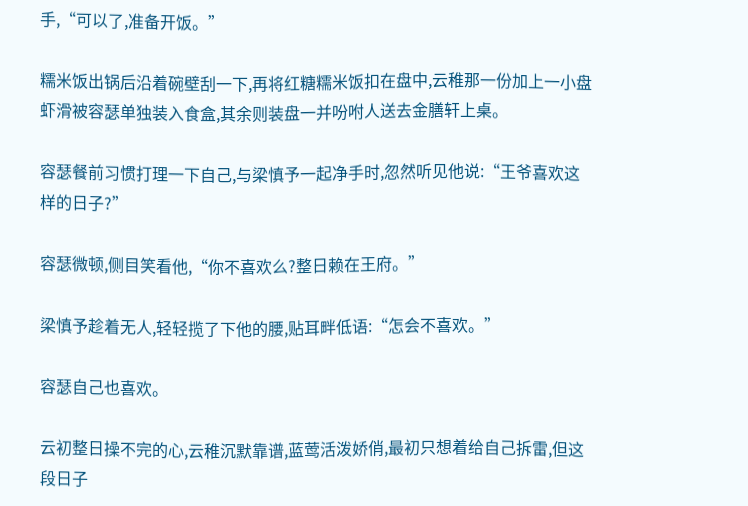手,“可以了,准备开饭。”

糯米饭出锅后沿着碗壁刮一下,再将红糖糯米饭扣在盘中,云稚那一份加上一小盘虾滑被容瑟单独装入食盒,其余则装盘一并吩咐人送去金膳轩上桌。

容瑟餐前习惯打理一下自己,与梁慎予一起净手时,忽然听见他说:“王爷喜欢这样的日子?”

容瑟微顿,侧目笑看他,“你不喜欢么?整日赖在王府。”

梁慎予趁着无人,轻轻揽了下他的腰,贴耳畔低语:“怎会不喜欢。”

容瑟自己也喜欢。

云初整日操不完的心,云稚沉默靠谱,蓝莺活泼娇俏,最初只想着给自己拆雷,但这段日子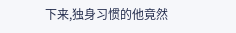下来,独身习惯的他竟然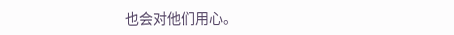也会对他们用心。